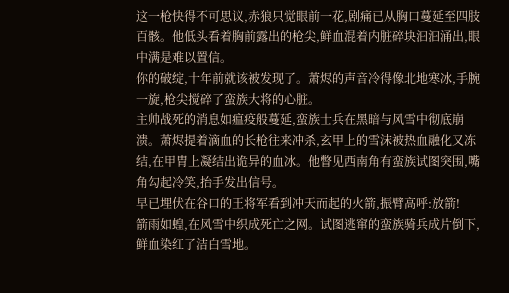这一枪快得不可思议,赤狼只觉眼前一花,剧痛已从胸口蔓延至四肢百骸。他低头看着胸前露出的枪尖,鲜血混着内脏碎块汩汩涌出,眼中满是难以置信。
你的破绽,十年前就该被发现了。萧烬的声音冷得像北地寒冰,手腕一旋,枪尖搅碎了蛮族大将的心脏。
主帅战死的消息如瘟疫般蔓延,蛮族士兵在黑暗与风雪中彻底崩溃。萧烬提着滴血的长枪往来冲杀,玄甲上的雪沫被热血融化又冻结,在甲胄上凝结出诡异的血冰。他瞥见西南角有蛮族试图突围,嘴角勾起冷笑,抬手发出信号。
早已埋伏在谷口的王将军看到冲天而起的火箭,振臂高呼:放箭!
箭雨如蝗,在风雪中织成死亡之网。试图逃窜的蛮族骑兵成片倒下,鲜血染红了洁白雪地。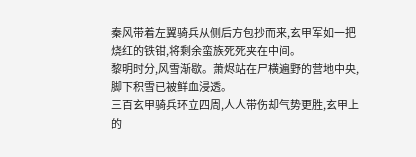秦风带着左翼骑兵从侧后方包抄而来,玄甲军如一把烧红的铁钳,将剩余蛮族死死夹在中间。
黎明时分,风雪渐歇。萧烬站在尸横遍野的营地中央,脚下积雪已被鲜血浸透。
三百玄甲骑兵环立四周,人人带伤却气势更胜,玄甲上的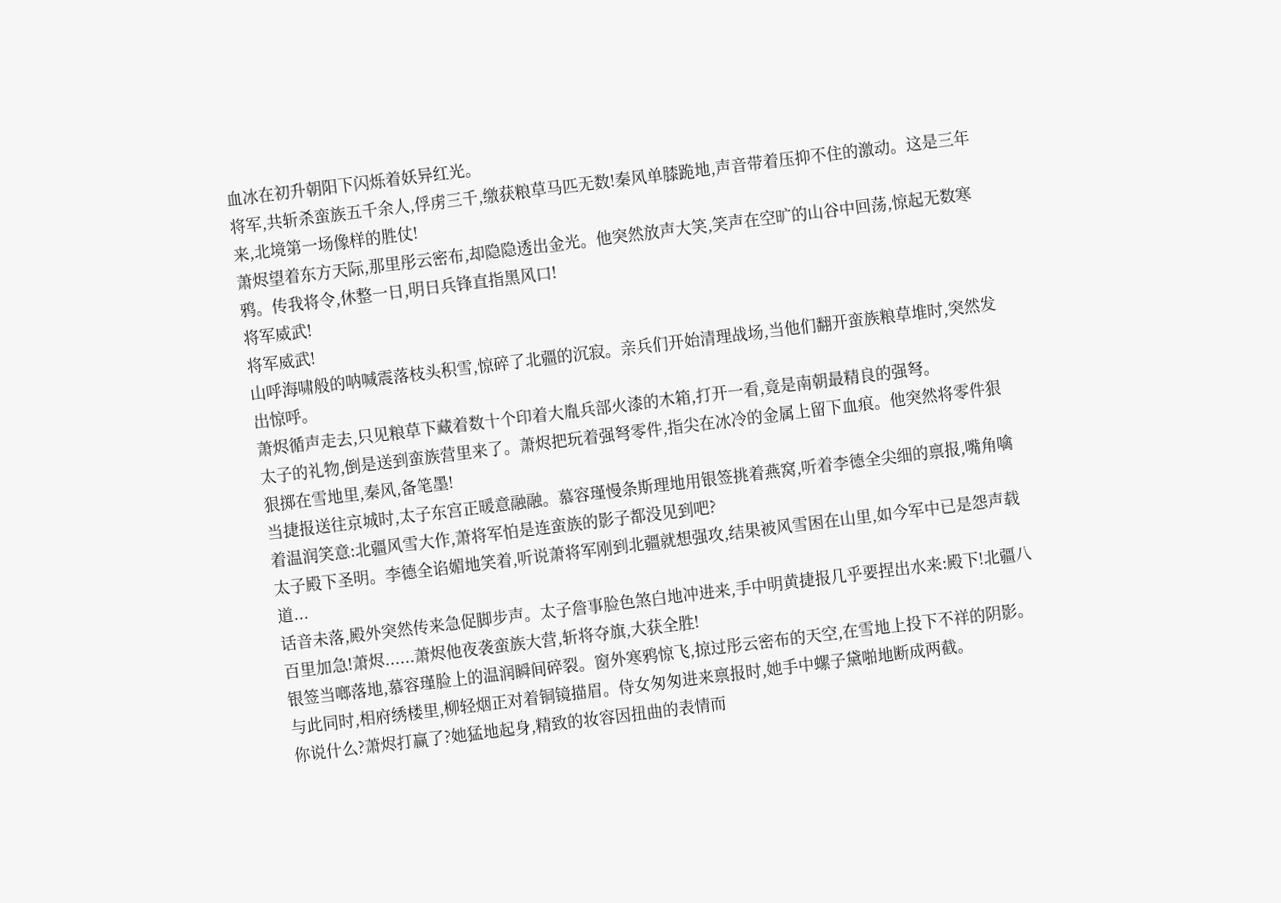血冰在初升朝阳下闪烁着妖异红光。
将军,共斩杀蛮族五千余人,俘虏三千,缴获粮草马匹无数!秦风单膝跪地,声音带着压抑不住的激动。这是三年来,北境第一场像样的胜仗!
萧烬望着东方天际,那里彤云密布,却隐隐透出金光。他突然放声大笑,笑声在空旷的山谷中回荡,惊起无数寒鸦。传我将令,休整一日,明日兵锋直指黑风口!
将军威武!
将军威武!
山呼海啸般的呐喊震落枝头积雪,惊碎了北疆的沉寂。亲兵们开始清理战场,当他们翻开蛮族粮草堆时,突然发出惊呼。
萧烬循声走去,只见粮草下藏着数十个印着大胤兵部火漆的木箱,打开一看,竟是南朝最精良的强弩。
太子的礼物,倒是送到蛮族营里来了。萧烬把玩着强弩零件,指尖在冰冷的金属上留下血痕。他突然将零件狠狠掷在雪地里,秦风,备笔墨!
当捷报送往京城时,太子东宫正暖意融融。慕容瑾慢条斯理地用银签挑着燕窝,听着李德全尖细的禀报,嘴角噙着温润笑意:北疆风雪大作,萧将军怕是连蛮族的影子都没见到吧?
太子殿下圣明。李德全谄媚地笑着,听说萧将军刚到北疆就想强攻,结果被风雪困在山里,如今军中已是怨声载道...
话音未落,殿外突然传来急促脚步声。太子詹事脸色煞白地冲进来,手中明黄捷报几乎要捏出水来:殿下!北疆八百里加急!萧烬......萧烬他夜袭蛮族大营,斩将夺旗,大获全胜!
银签当啷落地,慕容瑾脸上的温润瞬间碎裂。窗外寒鸦惊飞,掠过彤云密布的天空,在雪地上投下不祥的阴影。
与此同时,相府绣楼里,柳轻烟正对着铜镜描眉。侍女匆匆进来禀报时,她手中螺子黛啪地断成两截。
你说什么?萧烬打赢了?她猛地起身,精致的妆容因扭曲的表情而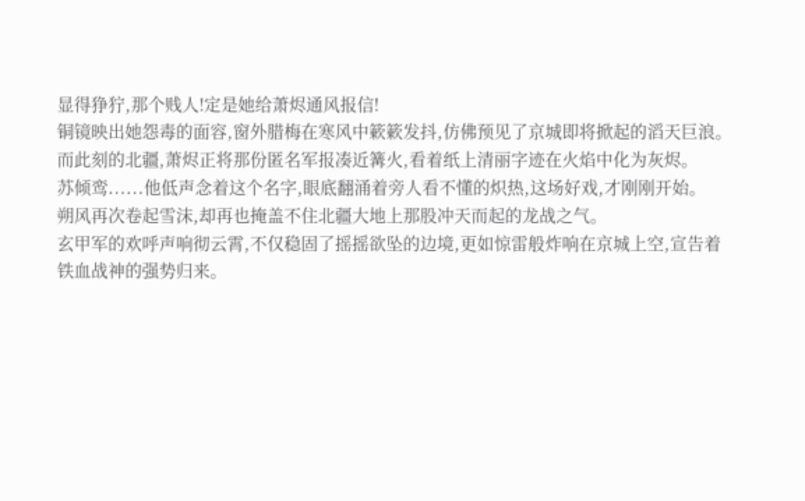显得狰狞,那个贱人!定是她给萧烬通风报信!
铜镜映出她怨毒的面容,窗外腊梅在寒风中簌簌发抖,仿佛预见了京城即将掀起的滔天巨浪。
而此刻的北疆,萧烬正将那份匿名军报凑近篝火,看着纸上清丽字迹在火焰中化为灰烬。
苏倾鸾......他低声念着这个名字,眼底翻涌着旁人看不懂的炽热,这场好戏,才刚刚开始。
朔风再次卷起雪沫,却再也掩盖不住北疆大地上那股冲天而起的龙战之气。
玄甲军的欢呼声响彻云霄,不仅稳固了摇摇欲坠的边境,更如惊雷般炸响在京城上空,宣告着铁血战神的强势归来。